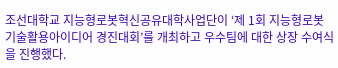조선대학교 지능형로봇혁신공유대학사업단이 ‘제 1회 지능형로봇 기술활용아이디어 경진대회’를 개최하고 우수팀에 대한 상장 수여식을 진행했다.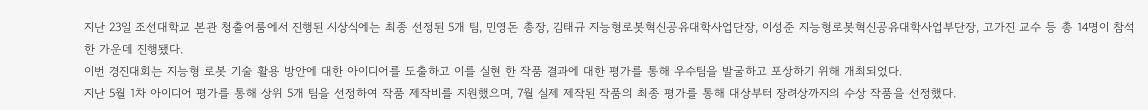지난 23일 조선대학교 본관 청출어룸에서 진행된 시상식에는 최종 선정된 5개 팀, 민영돈 총장, 김태규 지능형로봇혁신공유대학사업단장, 이성준 지능형로봇혁신공유대학사업부단장, 고가진 교수 등 총 14명이 참석한 가운데 진행됐다.
이번 경진대회는 지능형 로봇 기술 활용 방안에 대한 아이디어를 도출하고 이를 실현 한 작품 결과에 대한 평가를 통해 우수팀을 발굴하고 포상하기 위해 개최되었다.
지난 5월 1차 아이디어 평가를 통해 상위 5개 팀을 선정하여 작품 제작비를 지원했으며, 7월 실제 제작된 작품의 최종 평가를 통해 대상부터 장려상까지의 수상 작품을 선정했다.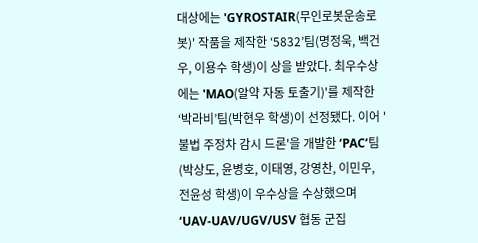대상에는 'GYROSTAIR(무인로봇운송로봇)' 작품을 제작한 ‘5832’팀(명정욱, 백건우, 이용수 학생)이 상을 받았다. 최우수상에는 'MAO(알약 자동 토출기)'를 제작한 ‘박라비’팀(박현우 학생)이 선정됐다. 이어 '불법 주정차 감시 드론'을 개발한 ‘PAC’팀(박상도, 윤병호, 이태영, 강영찬, 이민우, 전윤성 학생)이 우수상을 수상했으며 ‘UAV-UAV/UGV/USV 협동 군집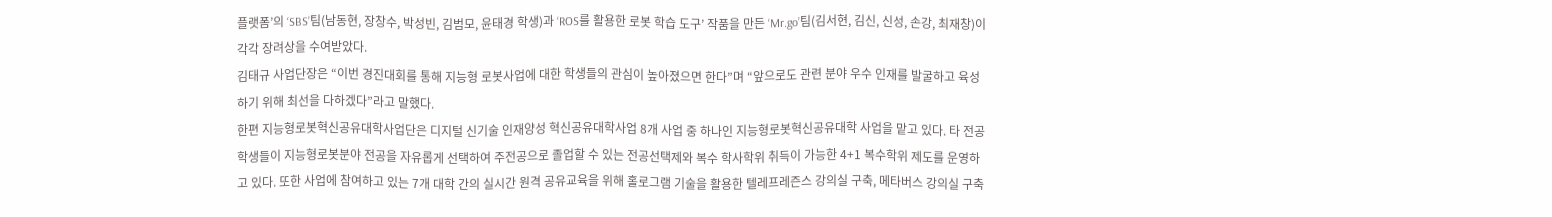플랫폼’의 ‘SBS’팀(남동현, 장창수, 박성빈, 김범모, 윤태경 학생)과 ‘ROS를 활용한 로봇 학습 도구’ 작품을 만든 ‘Mr.go’팀(김서현, 김신, 신성, 손강, 최재창)이 각각 장려상을 수여받았다.
김태규 사업단장은 “이번 경진대회를 통해 지능형 로봇사업에 대한 학생들의 관심이 높아졌으면 한다”며 “앞으로도 관련 분야 우수 인재를 발굴하고 육성하기 위해 최선을 다하겠다”라고 말했다.
한편 지능형로봇혁신공유대학사업단은 디지털 신기술 인재양성 혁신공유대학사업 8개 사업 중 하나인 지능형로봇혁신공유대학 사업을 맡고 있다. 타 전공 학생들이 지능형로봇분야 전공을 자유롭게 선택하여 주전공으로 졸업할 수 있는 전공선택제와 복수 학사학위 취득이 가능한 4+1 복수학위 제도를 운영하고 있다. 또한 사업에 참여하고 있는 7개 대학 간의 실시간 원격 공유교육을 위해 홀로그램 기술을 활용한 텔레프레즌스 강의실 구축, 메타버스 강의실 구축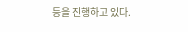등을 진행하고 있다.